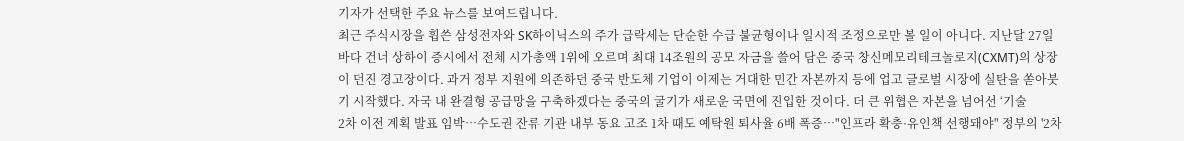기자가 선택한 주요 뉴스를 보여드립니다.
최근 주식시장을 휩쓴 삼성전자와 SK하이닉스의 주가 급락세는 단순한 수급 불균형이나 일시적 조정으로만 볼 일이 아니다. 지난달 27일 바다 건너 상하이 증시에서 전체 시가총액 1위에 오르며 최대 14조원의 공모 자금을 쓸어 담은 중국 창신메모리테크놀로지(CXMT)의 상장이 던진 경고장이다. 과거 정부 지원에 의존하던 중국 반도체 기업이 이제는 거대한 민간 자본까지 등에 업고 글로벌 시장에 실탄을 쏟아붓기 시작했다. 자국 내 완결형 공급망을 구축하겠다는 중국의 굴기가 새로운 국면에 진입한 것이다. 더 큰 위협은 자본을 넘어선 ‘기술
2차 이전 계획 발표 임박…수도권 잔류 기관 내부 동요 고조 1차 때도 예탁원 퇴사율 6배 폭증…"인프라 확충·유인책 선행돼야" 정부의 '2차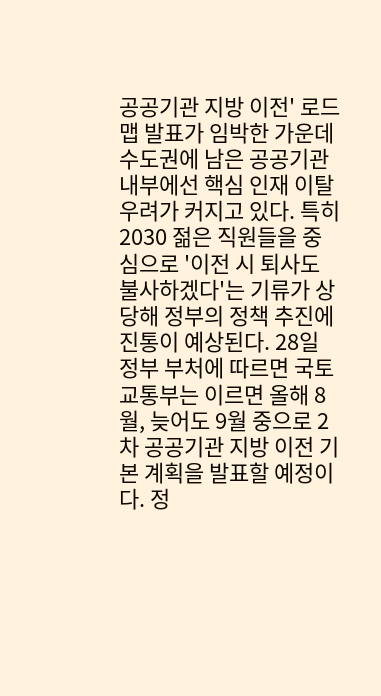공공기관 지방 이전' 로드맵 발표가 임박한 가운데 수도권에 남은 공공기관 내부에선 핵심 인재 이탈 우려가 커지고 있다. 특히 2030 젊은 직원들을 중심으로 '이전 시 퇴사도 불사하겠다'는 기류가 상당해 정부의 정책 추진에 진통이 예상된다. 28일 정부 부처에 따르면 국토교통부는 이르면 올해 8월, 늦어도 9월 중으로 2차 공공기관 지방 이전 기본 계획을 발표할 예정이다. 정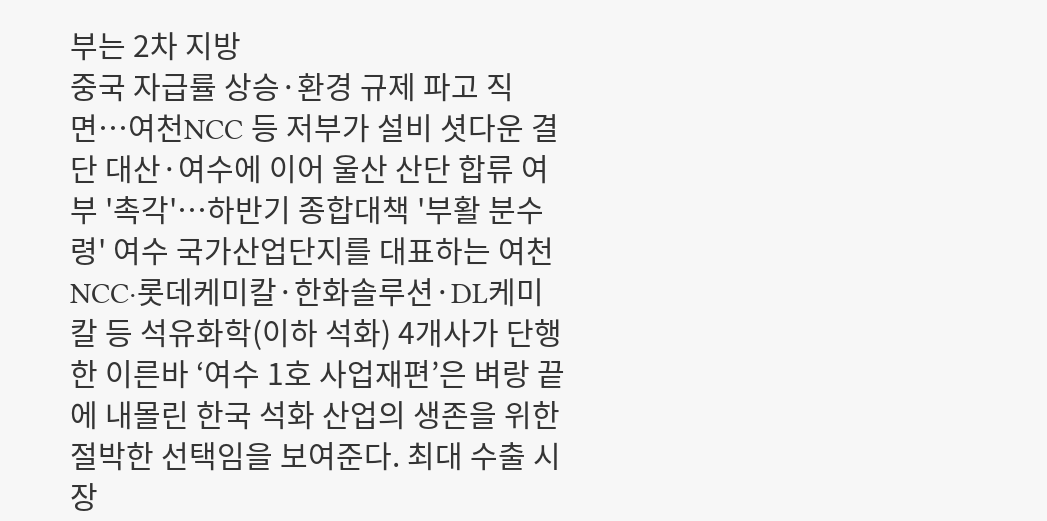부는 2차 지방
중국 자급률 상승·환경 규제 파고 직면…여천NCC 등 저부가 설비 셧다운 결단 대산·여수에 이어 울산 산단 합류 여부 '촉각'…하반기 종합대책 '부활 분수령' 여수 국가산업단지를 대표하는 여천NCC·롯데케미칼·한화솔루션·DL케미칼 등 석유화학(이하 석화) 4개사가 단행한 이른바 ‘여수 1호 사업재편’은 벼랑 끝에 내몰린 한국 석화 산업의 생존을 위한 절박한 선택임을 보여준다. 최대 수출 시장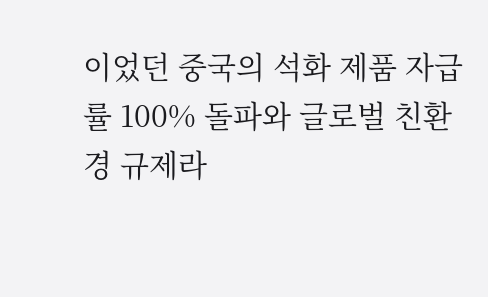이었던 중국의 석화 제품 자급률 100% 돌파와 글로벌 친환경 규제라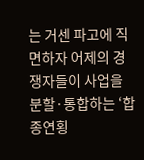는 거센 파고에 직면하자 어제의 경쟁자들이 사업을 분할·통합하는 ‘합종연횡